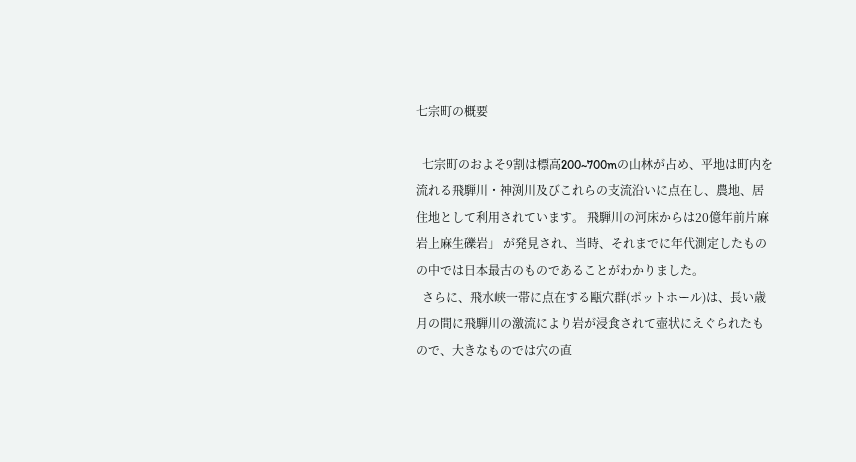七宗町の概要

  七宗町のおよそ9割は標高200~700mの山林が占め、平地は町内を流れる飛騨川・神渕川及びこれらの支流沿いに点在し、農地、居住地として利用されています。 飛騨川の河床からは20億年前片麻岩上麻生礫岩」 が発見され、当時、それまでに年代測定したものの中では日本最古のものであることがわかりました。
  さらに、飛水峡一帯に点在する甌穴群(ポットホール)は、長い歳月の間に飛騨川の激流により岩が浸食されて壺状にえぐられたもので、大きなものでは穴の直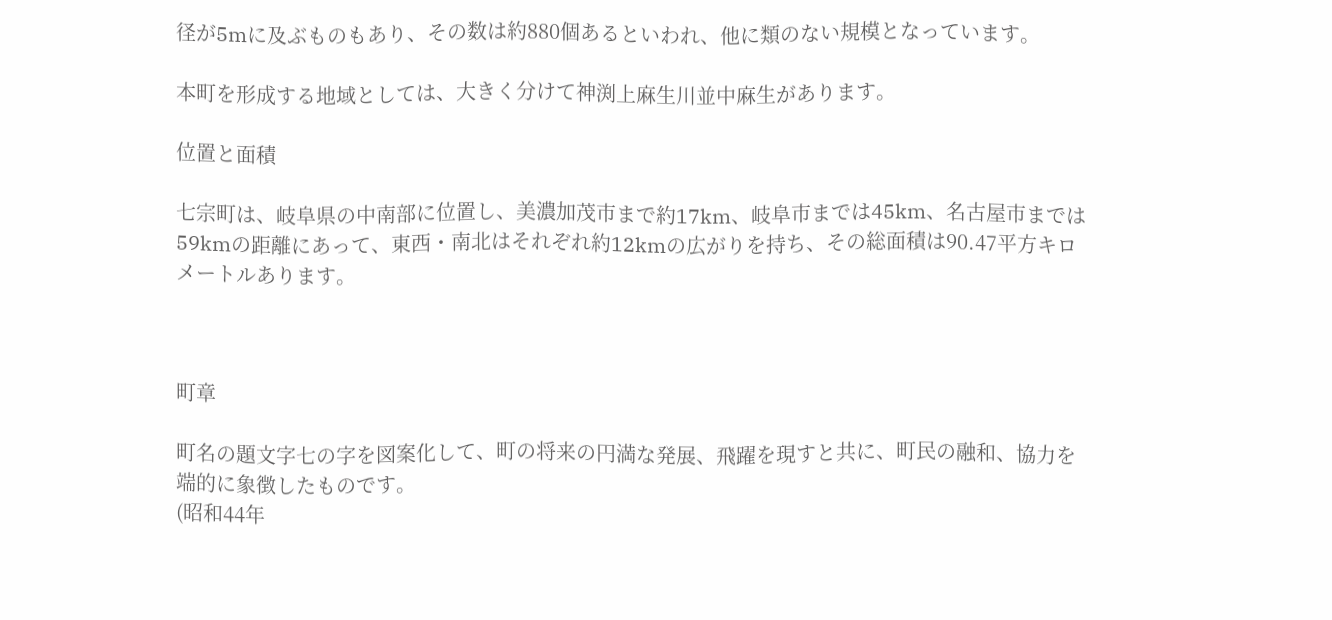径が5mに及ぶものもあり、その数は約880個あるといわれ、他に類のない規模となっています。

本町を形成する地域としては、大きく分けて神渕上麻生川並中麻生があります。

位置と面積

七宗町は、岐阜県の中南部に位置し、美濃加茂市まで約17km、岐阜市までは45km、名古屋市までは59kmの距離にあって、東西・南北はそれぞれ約12kmの広がりを持ち、その総面積は90.47平方キロメートルあります。



町章

町名の題文字七の字を図案化して、町の将来の円満な発展、飛躍を現すと共に、町民の融和、協力を端的に象徴したものです。
(昭和44年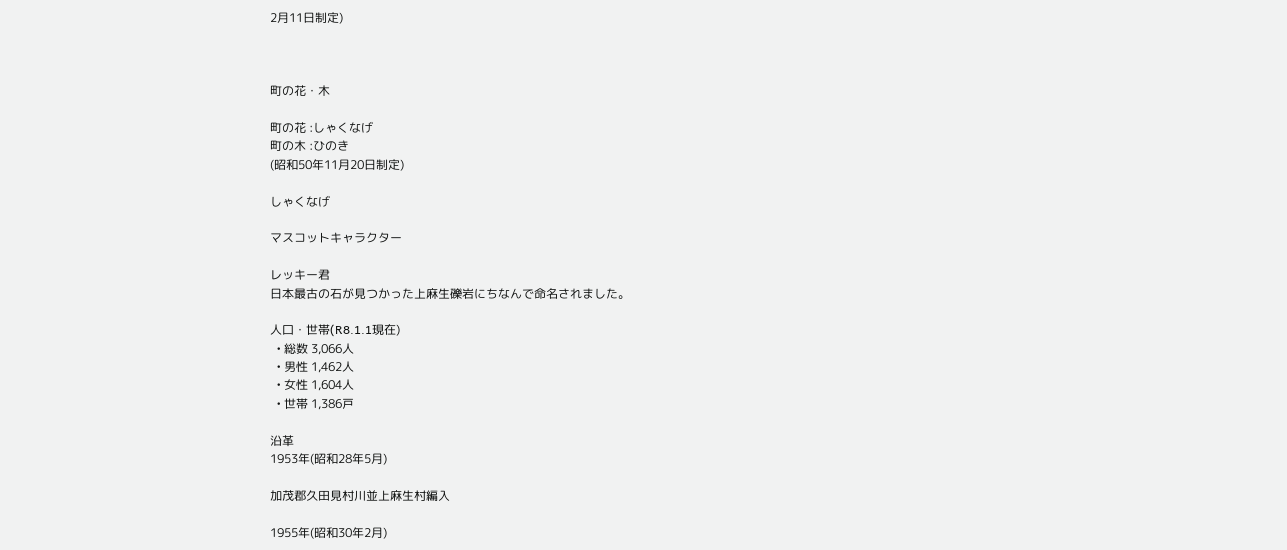2月11日制定)



町の花・木

町の花 :しゃくなげ
町の木 :ひのき
(昭和50年11月20日制定)

しゃくなげ

マスコットキャラクター

レッキー君
日本最古の石が見つかった上麻生礫岩にちなんで命名されました。

人口・世帯(R8.1.1現在)
  • 総数 3,066人
  • 男性 1,462人
  • 女性 1,604人
  • 世帯 1,386戸

沿革
1953年(昭和28年5月)

加茂郡久田見村川並上麻生村編入

1955年(昭和30年2月)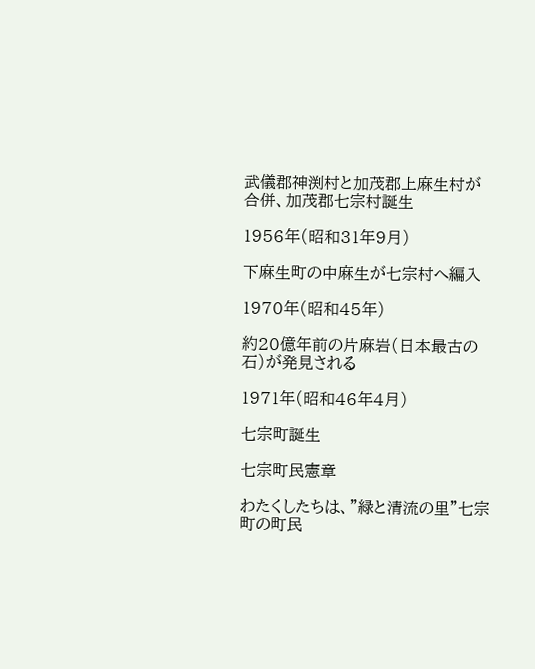武儀郡神渕村と加茂郡上麻生村が合併、加茂郡七宗村誕生

1956年(昭和31年9月)

下麻生町の中麻生が七宗村へ編入

1970年(昭和45年)

約20億年前の片麻岩(日本最古の石)が発見される

1971年(昭和46年4月)

七宗町誕生

七宗町民憲章

わたくしたちは、”緑と清流の里”七宗町の町民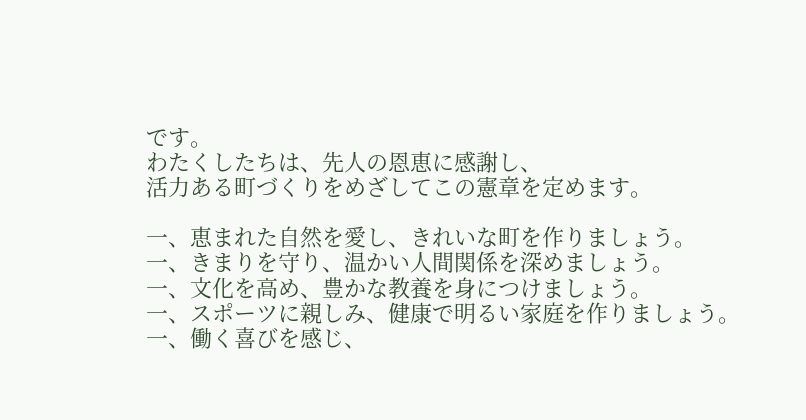です。
わたくしたちは、先人の恩恵に感謝し、
活力ある町づくりをめざしてこの憲章を定めます。

一、恵まれた自然を愛し、きれいな町を作りましょう。
一、きまりを守り、温かい人間関係を深めましょう。
一、文化を高め、豊かな教養を身につけましょう。
一、スポーツに親しみ、健康で明るい家庭を作りましょう。
一、働く喜びを感じ、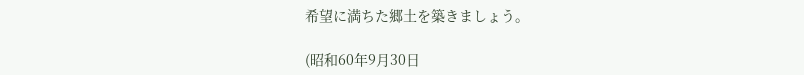希望に満ちた郷土を築きましょう。

(昭和60年9月30日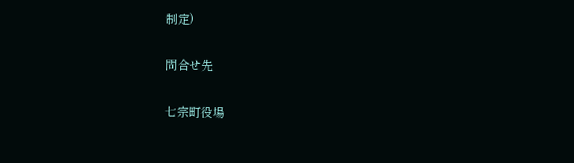制定)

問合せ先

七宗町役場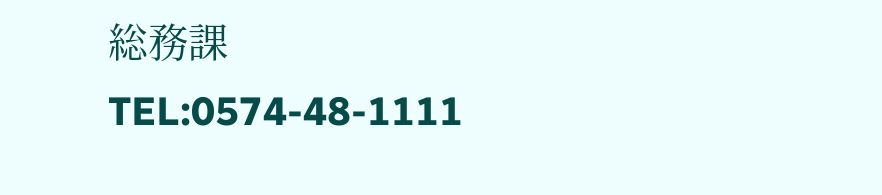総務課
TEL:0574-48-1111